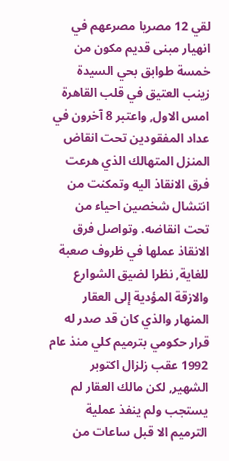لقي 12 مصريا مصرعهم في انهيار مبنى قديم مكون من خمسة طوابق بحي السيدة زينب العتيق في قلب القاهرة امس الاول, واعتبر 8 آخرون في عداد المفقودين تحت انقاض المنزل المتهالك الذي هرعت فرق الانقاذ اليه وتمكنت من انتشال شخصين احياء من تحت انقاضه. وتواصل فرق الانقاذ عملها في ظروف صعبة للغاية, نظرا لضيق الشوارع والازقة المؤدية إلى العقار المنهار والذي كان قد صدر له قرار حكومي بترميم كلي منذ عام 1992 عقب زلزال اكتوبر الشهير, لكن مالك العقار لم يستجب ولم ينفذ عملية الترميم الا قبل ساعات من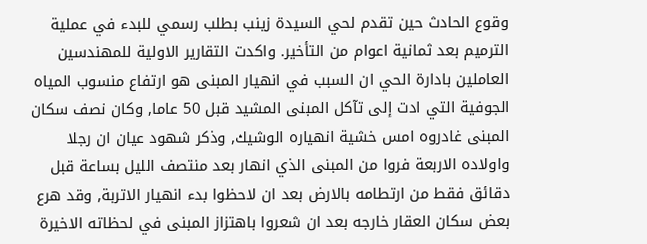وقوع الحادث حين تقدم لحي السيدة زينب بطلب رسمي للبدء في عملية الترميم بعد ثمانية اعوام من التأخير. واكدت التقارير الاولية للمهندسين العاملين بادارة الحي ان السبب في انهيار المبنى هو ارتفاع منسوب المياه الجوفية التي ادت إلى تآكل المبنى المشيد قبل 50 عاما, وكان نصف سكان المبنى غادروه امس خشية انهياره الوشيك, وذكر شهود عيان ان رجلا واولاده الاربعة فروا من المبنى الذي انهار بعد منتصف الليل بساعة قبل دقائق فقط من ارتطامه بالارض بعد ان لاحظوا بدء انهيار الاتربة, وقد هرع بعض سكان العقار خارجه بعد ان شعروا باهتزاز المبنى في لحظاته الاخيرة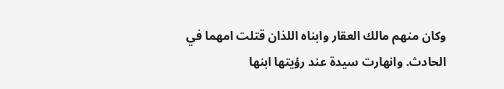وكان منهم مالك العقار وابناه اللذان قتلت امهما في الحادث. وانهارت سيدة عند رؤيتها ابنها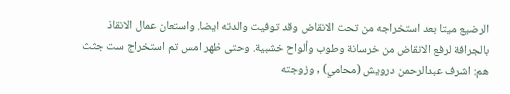الرضيع ميتا بعد استخراجه من تحت الانقاض وقد توفيت والدته ايضا. واستعان عمال الانقاذ بالجرافة لرفع الانقاض من خرسانة وطوب وألواح خشبية. وحتى ظهر امس تم استخراج ست جثث هم: اشرف عبدالرحمن درويش (محامي) , وزوجته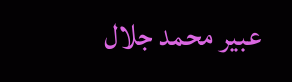عبير محمد جلال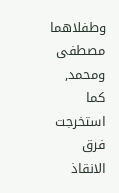وطفلاهما مصطفى ومحمد, كما استخرجت فرق الانقاذ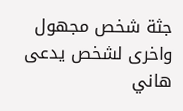جثة شخص مجهول واخرى لشخص يدعى هاني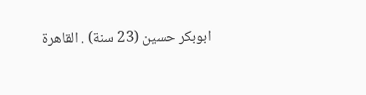ابوبكر حسين (23 سنة) . القاهرة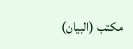مكتب (البيان)